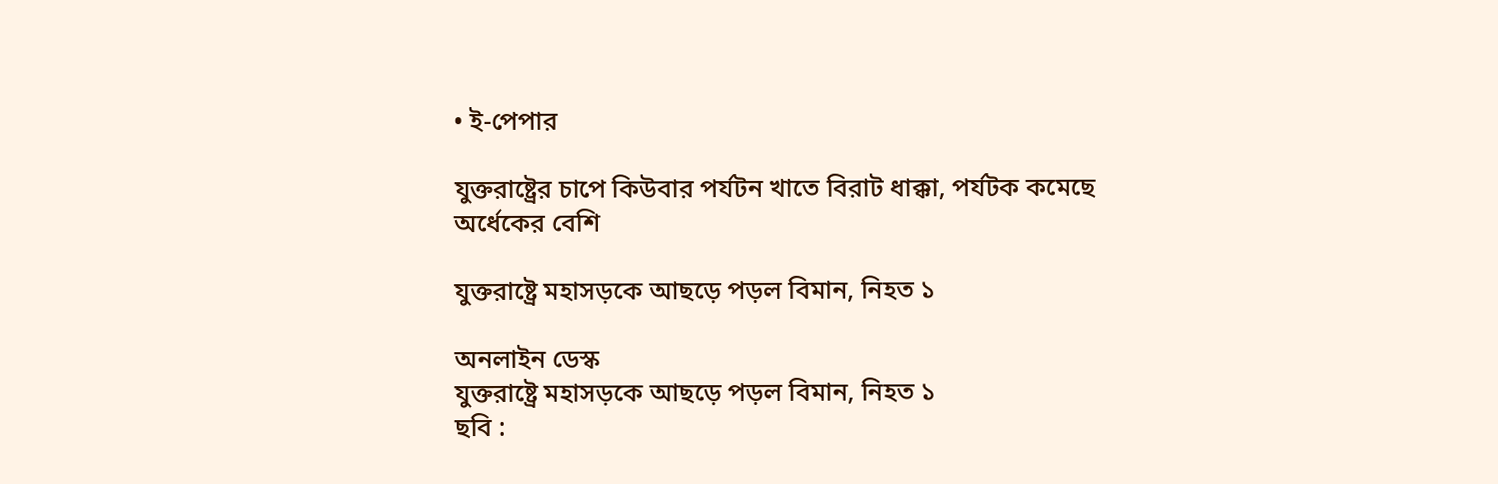• ই-পেপার

যুক্তরাষ্ট্রের চাপে কিউবার পর্যটন খাতে বিরাট ধাক্কা, পর্যটক কমেছে অর্ধেকের বেশি

যুক্তরাষ্ট্রে মহাসড়কে আছড়ে পড়ল বিমান, নিহত ১

অনলাইন ডেস্ক
যুক্তরাষ্ট্রে মহাসড়কে আছড়ে পড়ল বিমান, নিহত ১
ছবি :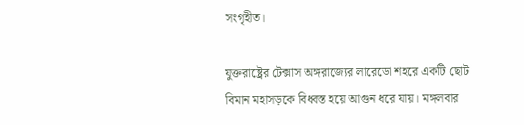সংগৃহীত।

যুক্তরাষ্ট্রের টেক্সাস অঙ্গরাজ্যের লারেডো শহরে একটি ছোট বিমান মহাসড়কে বিধ্বস্ত হয়ে আগুন ধরে যায়। মঙ্গলবার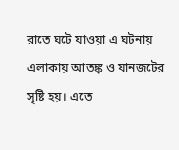রাতে ঘটে যাওয়া এ ঘটনায় এলাকায় আতঙ্ক ও যানজটের সৃষ্টি হয়। এতে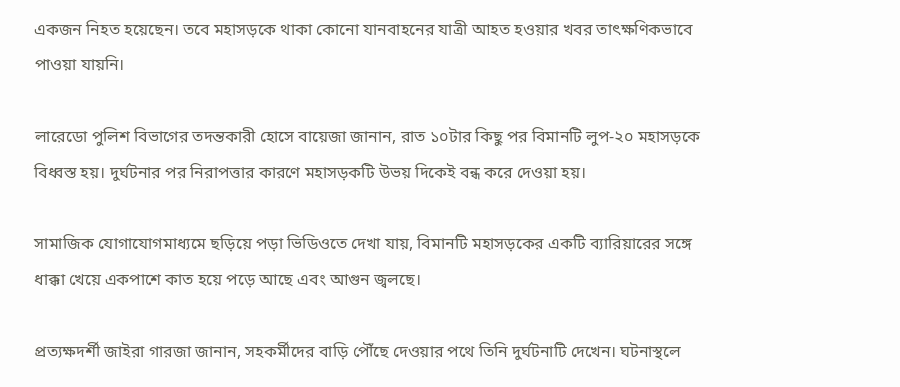একজন নিহত হয়েছেন। তবে মহাসড়কে থাকা কোনো যানবাহনের যাত্রী আহত হওয়ার খবর তাৎক্ষণিকভাবে পাওয়া যায়নি।

লারেডো পুলিশ বিভাগের তদন্তকারী হোসে বায়েজা জানান, রাত ১০টার কিছু পর বিমানটি লুপ-২০ মহাসড়কে বিধ্বস্ত হয়। দুর্ঘটনার পর নিরাপত্তার কারণে মহাসড়কটি উভয় দিকেই বন্ধ করে দেওয়া হয়।

সামাজিক যোগাযোগমাধ্যমে ছড়িয়ে পড়া ভিডিওতে দেখা যায়, বিমানটি মহাসড়কের একটি ব্যারিয়ারের সঙ্গে ধাক্কা খেয়ে একপাশে কাত হয়ে পড়ে আছে এবং আগুন জ্বলছে।

প্রত্যক্ষদর্শী জাইরা গারজা জানান, সহকর্মীদের বাড়ি পৌঁছে দেওয়ার পথে তিনি দুর্ঘটনাটি দেখেন। ঘটনাস্থলে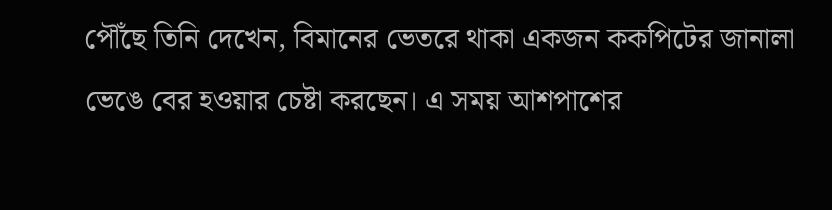পৌঁছে তিনি দেখেন, বিমানের ভেতরে থাকা একজন ককপিটের জানালা ভেঙে বের হওয়ার চেষ্টা করছেন। এ সময় আশপাশের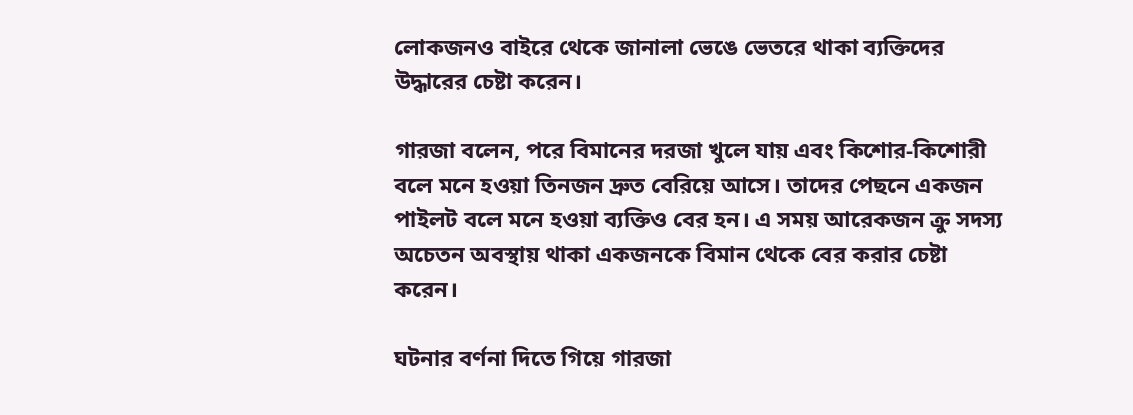লোকজনও বাইরে থেকে জানালা ভেঙে ভেতরে থাকা ব্যক্তিদের উদ্ধারের চেষ্টা করেন।

গারজা বলেন, পরে বিমানের দরজা খুলে যায় এবং কিশোর-কিশোরী বলে মনে হওয়া তিনজন দ্রুত বেরিয়ে আসে। তাদের পেছনে একজন পাইলট বলে মনে হওয়া ব্যক্তিও বের হন। এ সময় আরেকজন ক্রু সদস্য অচেতন অবস্থায় থাকা একজনকে বিমান থেকে বের করার চেষ্টা করেন।

ঘটনার বর্ণনা দিতে গিয়ে গারজা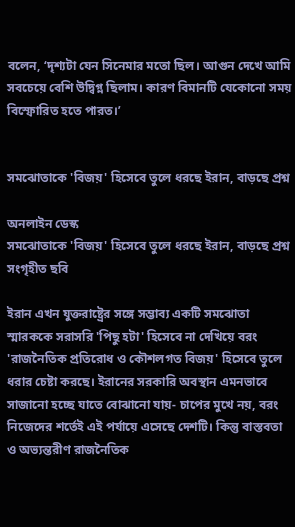বলেন, ‘দৃশ্যটা যেন সিনেমার মতো ছিল। আগুন দেখে আমি সবচেয়ে বেশি উদ্বিগ্ন ছিলাম। কারণ বিমানটি যেকোনো সময় বিস্ফোরিত হতে পারত।’


সমঝোতাকে 'বিজয়' হিসেবে তুলে ধরছে ইরান, বাড়ছে প্রশ্ন

অনলাইন ডেস্ক
সমঝোতাকে 'বিজয়' হিসেবে তুলে ধরছে ইরান, বাড়ছে প্রশ্ন
সংগৃহীত ছবি

ইরান এখন যুক্তরাষ্ট্রের সঙ্গে সম্ভাব্য একটি সমঝোতা স্মারককে সরাসরি 'পিছু হটা' হিসেবে না দেখিয়ে বরং 'রাজনৈতিক প্রতিরোধ ও কৌশলগত বিজয়' হিসেবে তুলে ধরার চেষ্টা করছে। ইরানের সরকারি অবস্থান এমনভাবে সাজানো হচ্ছে যাতে বোঝানো যায়- চাপের মুখে নয়, বরং নিজেদের শর্তেই এই পর্যায়ে এসেছে দেশটি। কিন্তু বাস্তবতা ও অভ্যন্তরীণ রাজনৈতিক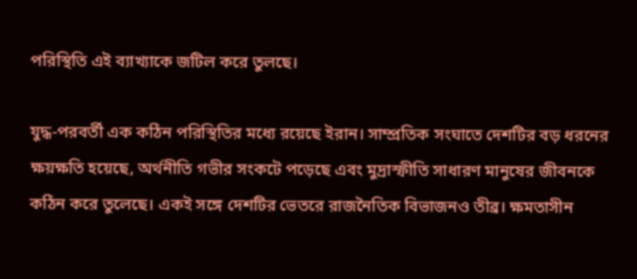পরিস্থিতি এই ব্যাখ্যাকে জটিল করে তুলছে।

যুদ্ধ-পরবর্তী এক কঠিন পরিস্থিতির মধ্যে রয়েছে ইরান। সাম্প্রতিক সংঘাতে দেশটির বড় ধরনের ক্ষয়ক্ষতি হয়েছে, অর্থনীতি গভীর সংকটে পড়েছে এবং মুদ্রাস্ফীতি সাধারণ মানুষের জীবনকে কঠিন করে তুলেছে। একই সঙ্গে দেশটির ভেতরে রাজনৈতিক বিভাজনও তীব্র। ক্ষমতাসীন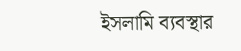ইসলামি ব্যবস্থার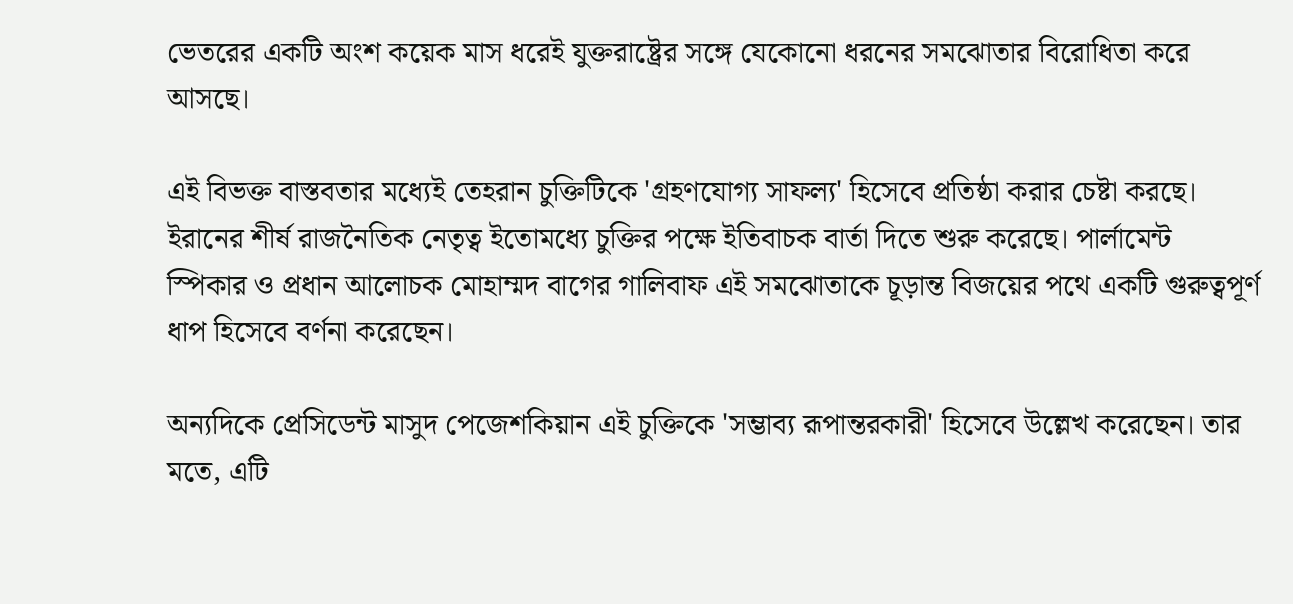ভেতরের একটি অংশ কয়েক মাস ধরেই যুক্তরাষ্ট্রের সঙ্গে যেকোনো ধরনের সমঝোতার বিরোধিতা করে আসছে।

এই বিভক্ত বাস্তবতার মধ্যেই তেহরান চুক্তিটিকে 'গ্রহণযোগ্য সাফল্য' হিসেবে প্রতিষ্ঠা করার চেষ্টা করছে। ইরানের শীর্ষ রাজনৈতিক নেতৃত্ব ইতোমধ্যে চুক্তির পক্ষে ইতিবাচক বার্তা দিতে শুরু করেছে। পার্লামেন্ট স্পিকার ও প্রধান আলোচক মোহাম্মদ বাগের গালিবাফ এই সমঝোতাকে চূড়ান্ত বিজয়ের পথে একটি গুরুত্বপূর্ণ ধাপ হিসেবে বর্ণনা করেছেন।

অন্যদিকে প্রেসিডেন্ট মাসুদ পেজেশকিয়ান এই চুক্তিকে 'সম্ভাব্য রূপান্তরকারী' হিসেবে উল্লেখ করেছেন। তার মতে, এটি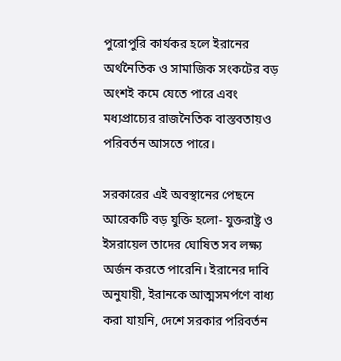পুরোপুরি কার্যকর হলে ইরানের অর্থনৈতিক ও সামাজিক সংকটের বড় অংশই কমে যেতে পারে এবং মধ্যপ্রাচ্যের রাজনৈতিক বাস্তবতায়ও পরিবর্তন আসতে পারে।

সরকারের এই অবস্থানের পেছনে আরেকটি বড় যুক্তি হলো- যুক্তরাষ্ট্র ও ইসরায়েল তাদের ঘোষিত সব লক্ষ্য অর্জন করতে পারেনি। ইরানের দাবি অনুযায়ী, ইরানকে আত্মসমর্পণে বাধ্য করা যায়নি, দেশে সরকার পরিবর্তন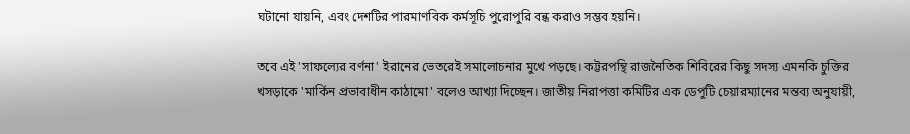ঘটানো যায়নি, এবং দেশটির পারমাণবিক কর্মসূচি পুরোপুরি বন্ধ করাও সম্ভব হয়নি।

তবে এই 'সাফল্যের বর্ণনা' ইরানের ভেতরেই সমালোচনার মুখে পড়ছে। কট্টরপন্থি রাজনৈতিক শিবিরের কিছু সদস্য এমনকি চুক্তির খসড়াকে 'মার্কিন প্রভাবাধীন কাঠামো' বলেও আখ্যা দিচ্ছেন। জাতীয় নিরাপত্তা কমিটির এক ডেপুটি চেয়ারম্যানের মন্তব্য অনুযায়ী,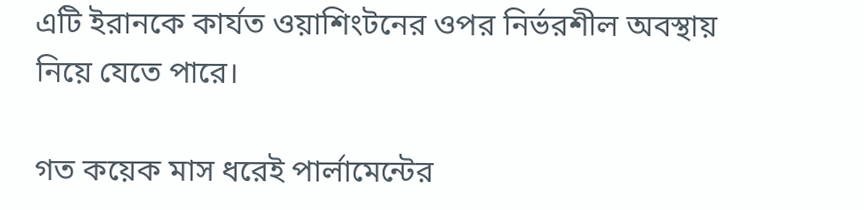এটি ইরানকে কার্যত ওয়াশিংটনের ওপর নির্ভরশীল অবস্থায় নিয়ে যেতে পারে।

গত কয়েক মাস ধরেই পার্লামেন্টের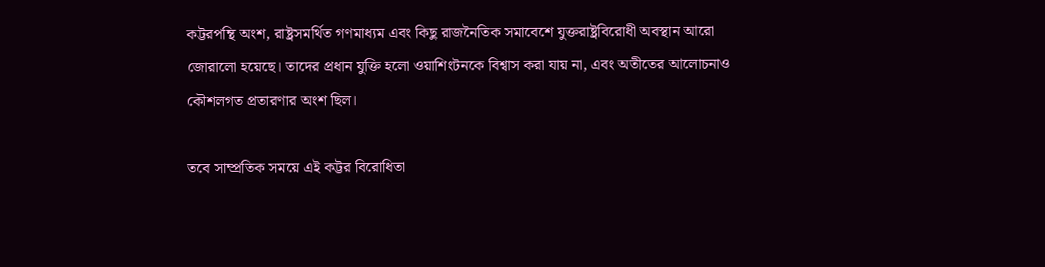কট্টরপন্থি অংশ, রাষ্ট্রসমর্থিত গণমাধ্যম এবং কিছু রাজনৈতিক সমাবেশে যুক্তরাষ্ট্রবিরোধী অবস্থান আরো জোরালো হয়েছে। তাদের প্রধান যুক্তি হলো ওয়াশিংটনকে বিশ্বাস করা যায় না, এবং অতীতের আলোচনাও কৌশলগত প্রতারণার অংশ ছিল।

তবে সাম্প্রতিক সময়ে এই কট্টর বিরোধিতা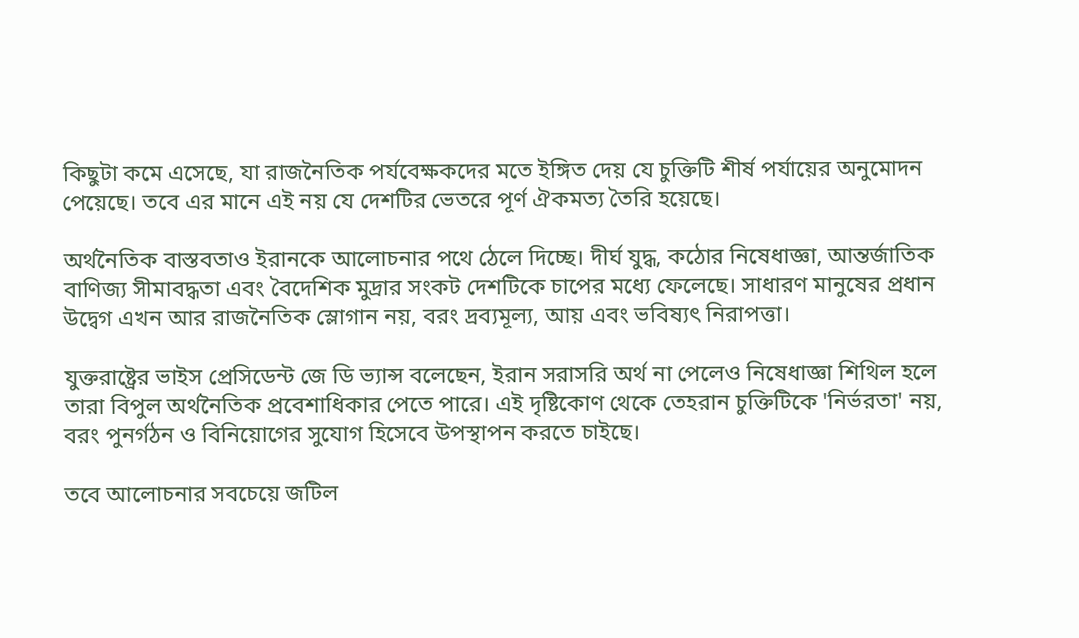কিছুটা কমে এসেছে, যা রাজনৈতিক পর্যবেক্ষকদের মতে ইঙ্গিত দেয় যে চুক্তিটি শীর্ষ পর্যায়ের অনুমোদন পেয়েছে। তবে এর মানে এই নয় যে দেশটির ভেতরে পূর্ণ ঐকমত্য তৈরি হয়েছে।

অর্থনৈতিক বাস্তবতাও ইরানকে আলোচনার পথে ঠেলে দিচ্ছে। দীর্ঘ যুদ্ধ, কঠোর নিষেধাজ্ঞা, আন্তর্জাতিক বাণিজ্য সীমাবদ্ধতা এবং বৈদেশিক মুদ্রার সংকট দেশটিকে চাপের মধ্যে ফেলেছে। সাধারণ মানুষের প্রধান উদ্বেগ এখন আর রাজনৈতিক স্লোগান নয়, বরং দ্রব্যমূল্য, আয় এবং ভবিষ্যৎ নিরাপত্তা।

যুক্তরাষ্ট্রের ভাইস প্রেসিডেন্ট জে ডি ভ্যান্স বলেছেন, ইরান সরাসরি অর্থ না পেলেও নিষেধাজ্ঞা শিথিল হলে তারা বিপুল অর্থনৈতিক প্রবেশাধিকার পেতে পারে। এই দৃষ্টিকোণ থেকে তেহরান চুক্তিটিকে 'নির্ভরতা' নয়, বরং পুনর্গঠন ও বিনিয়োগের সুযোগ হিসেবে উপস্থাপন করতে চাইছে।

তবে আলোচনার সবচেয়ে জটিল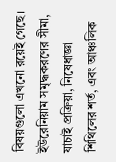বিষয়গুলো এখনো রয়েই গেছে। ইউরেনিয়াম সমৃদ্ধকরণের সীমা, যাচাই প্রক্রিয়া, নিষেধাজ্ঞা শিথিলের শর্ত, এবং আঞ্চলিক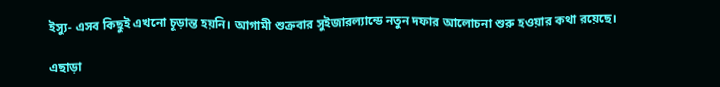ইস্যু- এসব কিছুই এখনো চূড়ান্ত হয়নি। আগামী শুক্রবার সুইজারল্যান্ডে নতুন দফার আলোচনা শুরু হওয়ার কথা রয়েছে।

এছাড়া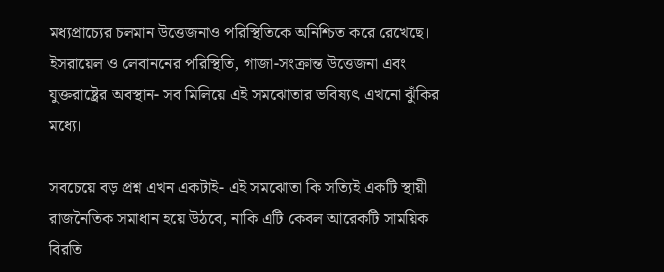মধ্যপ্রাচ্যের চলমান উত্তেজনাও পরিস্থিতিকে অনিশ্চিত করে রেখেছে। ইসরায়েল ও লেবাননের পরিস্থিতি, গাজা-সংক্রান্ত উত্তেজনা এবং যুক্তরাষ্ট্রের অবস্থান- সব মিলিয়ে এই সমঝোতার ভবিষ্যৎ এখনো ঝুঁকির মধ্যে।

সবচেয়ে বড় প্রশ্ন এখন একটাই- এই সমঝোতা কি সত্যিই একটি স্থায়ী রাজনৈতিক সমাধান হয়ে উঠবে, নাকি এটি কেবল আরেকটি সাময়িক বিরতি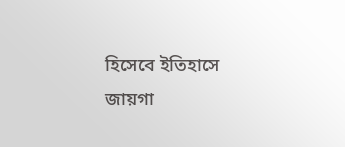হিসেবে ইতিহাসে জায়গা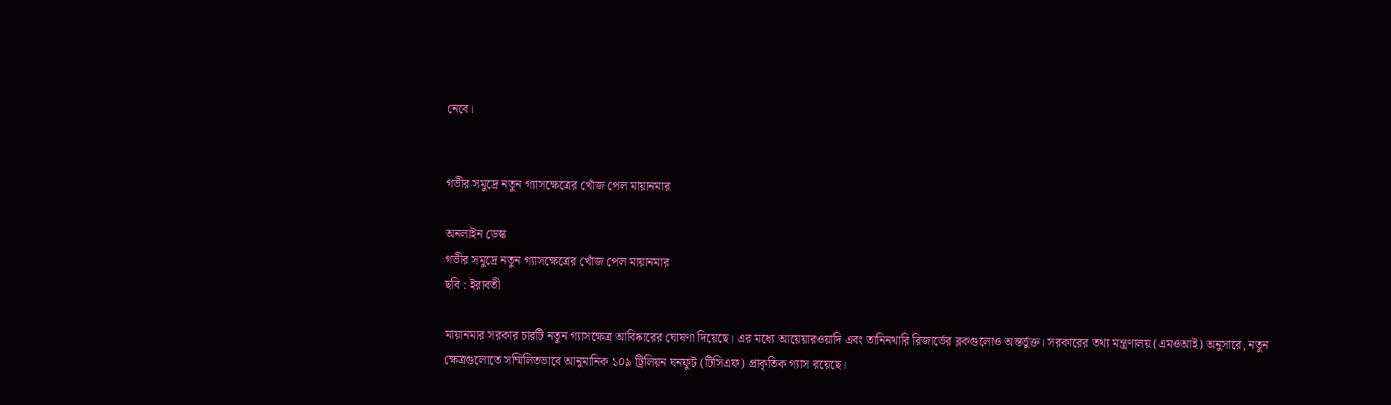নেবে।


গভীর সমুদ্রে নতুন গ্যাসক্ষেত্রের খোঁজ পেল মায়ানমার

অনলাইন ডেস্ক
গভীর সমুদ্রে নতুন গ্যাসক্ষেত্রের খোঁজ পেল মায়ানমার
ছবি : ইরাবতী

মায়ানমার সরকার চারটি নতুন গ্যাসক্ষেত্র আবিষ্কারের ঘোষণা দিয়েছে। এর মধ্যে আয়েয়ারওয়াদি এবং তানিনথারি রিজার্ভের ব্লকগুলোও অন্তর্ভুক্ত। সরকারের তথ্য মন্ত্রণালয় (এমওআই) অনুসারে, নতুন ক্ষেত্রগুলোতে সম্মিলিতভাবে আনুমানিক ১০৯ ট্রিলিয়ন ঘনফুট (টিসিএফ) প্রাকৃতিক গ্যাস রয়েছে।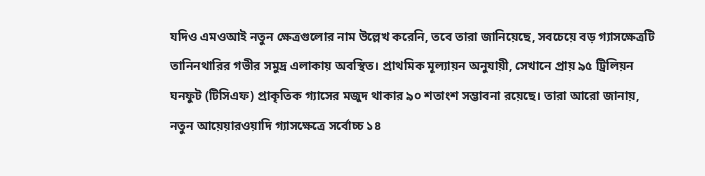যদিও এমওআই নতুন ক্ষেত্রগুলোর নাম উল্লেখ করেনি, তবে তারা জানিয়েছে, সবচেয়ে বড় গ্যাসক্ষেত্রটি তানিনথারির গভীর সমুদ্র এলাকায় অবস্থিত। প্রাথমিক মূল্যায়ন অনুযায়ী, সেখানে প্রায় ৯৫ ট্রিলিয়ন ঘনফুট (টিসিএফ) প্রাকৃতিক গ্যাসের মজুদ থাকার ৯০ শতাংশ সম্ভাবনা রয়েছে। তারা আরো জানায়, নতুন আয়েয়ারওয়াদি গ্যাসক্ষেত্রে সর্বোচ্চ ১৪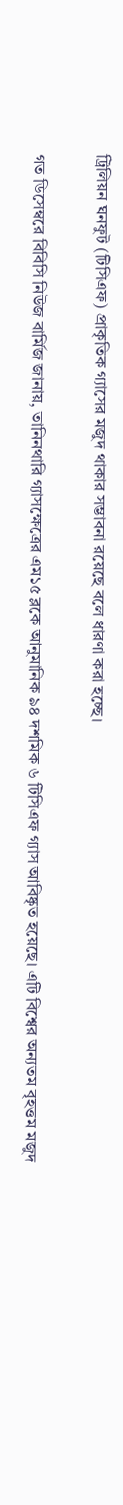ট্রিলিয়ন ঘনফুট (টিসিএফ) প্রাকৃতিক গ্যাসের মজুদ থাকার সম্ভাবনা রয়েছে বলে ধারণা করা হচ্ছে।

গত ডিসেম্বরে বিবিসি নিউজ বার্মিজ জানায়, তানিনথারি গ্যাসক্ষেত্রের এম১৫ ব্লকে আনুমানিক ৯৪ দশমিক ৬ টিসিএফ গ্যাস আবিষ্কৃত হয়েছে। এটি বিশ্বের অন্যতম বৃহত্তম মজুদ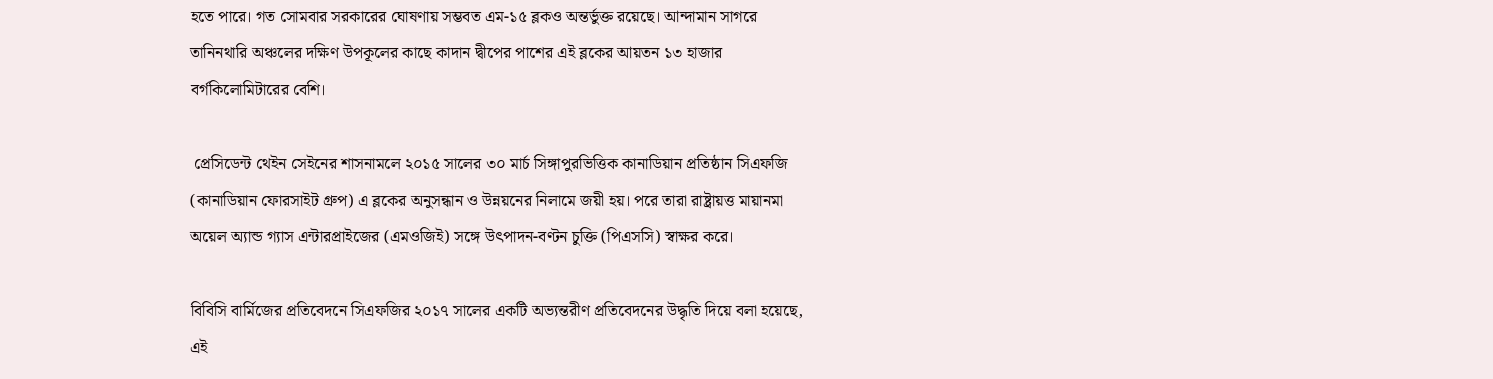হতে পারে। গত সোমবার সরকারের ঘোষণায় সম্ভবত এম-১৫ ব্লকও অন্তর্ভুক্ত রয়েছে। আন্দামান সাগরে তানিনথারি অঞ্চলের দক্ষিণ উপকূলের কাছে কাদান দ্বীপের পাশের এই ব্লকের আয়তন ১৩ হাজার বর্গকিলোমিটারের বেশি।

 প্রেসিডেন্ট থেইন সেইনের শাসনামলে ২০১৫ সালের ৩০ মার্চ সিঙ্গাপুরভিত্তিক কানাডিয়ান প্রতিষ্ঠান সিএফজি (কানাডিয়ান ফোরসাইট গ্রুপ) এ ব্লকের অনুসন্ধান ও উন্নয়নের নিলামে জয়ী হয়। পরে তারা রাষ্ট্রায়ত্ত মায়ানমা অয়েল অ্যান্ড গ্যাস এন্টারপ্রাইজের (এমওজিই) সঙ্গে উৎপাদন-বণ্টন চুক্তি (পিএসসি) স্বাক্ষর করে।

বিবিসি বার্মিজের প্রতিবেদনে সিএফজির ২০১৭ সালের একটি অভ্যন্তরীণ প্রতিবেদনের উদ্ধৃতি দিয়ে বলা হয়েছে, এই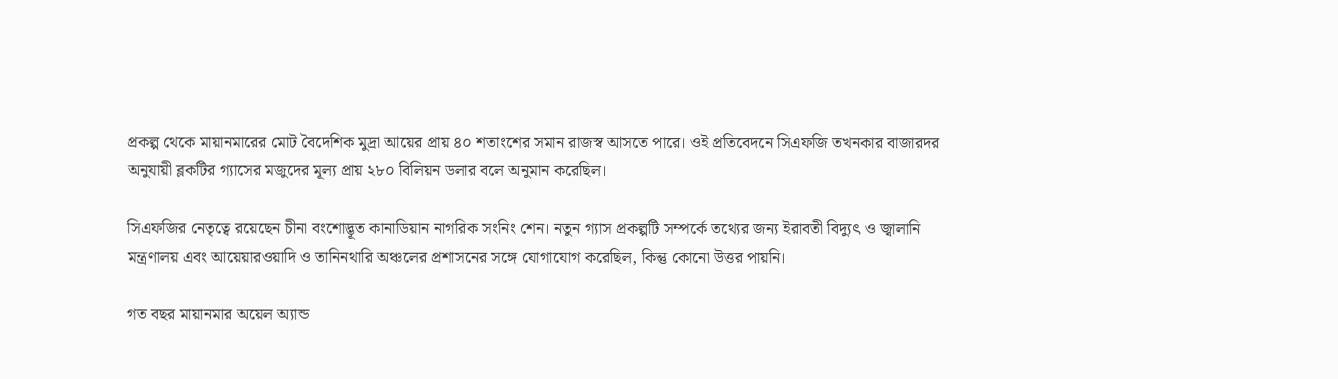প্রকল্প থেকে মায়ানমারের মোট বৈদেশিক মুদ্রা আয়ের প্রায় ৪০ শতাংশের সমান রাজস্ব আসতে পারে। ওই প্রতিবেদনে সিএফজি তখনকার বাজারদর অনুযায়ী ব্লকটির গ্যাসের মজুদের মূল্য প্রায় ২৮০ বিলিয়ন ডলার বলে অনুমান করেছিল।

সিএফজির নেতৃত্বে রয়েছেন চীনা বংশোদ্ভূত কানাডিয়ান নাগরিক সংনিং শেন। নতুন গ্যাস প্রকল্পটি সম্পর্কে তথ্যের জন্য ইরাবতী বিদ্যুৎ ও জ্বালানি মন্ত্রণালয় এবং আয়েয়ারওয়াদি ও তানিনথারি অঞ্চলের প্রশাসনের সঙ্গে যোগাযোগ করেছিল, কিন্তু কোনো উত্তর পায়নি।

গত বছর মায়ানমার অয়েল অ্যান্ড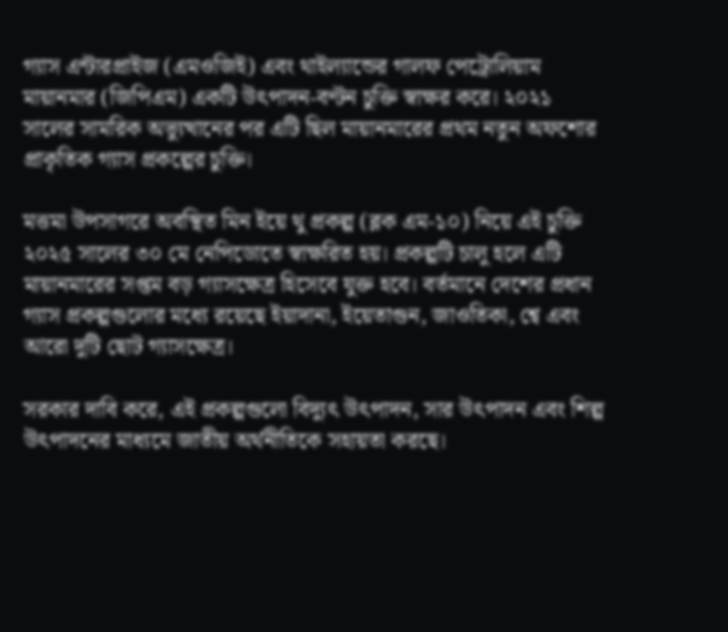গ্যাস এন্টারপ্রাইজ (এমওজিই) এবং থাইল্যান্ডের গালফ পেট্রোলিয়াম মায়ানমার (জিপিএম) একটি উৎপাদন-বণ্টন চুক্তি স্বাক্ষর করে। ২০২১ সালের সামরিক অভ্যুত্থানের পর এটি ছিল মায়ানমারের প্রথম নতুন অফশোর প্রাকৃতিক গ্যাস প্রকল্পের চুক্তি।

মত্তমা উপসাগরে অবস্থিত মিন ইয়ে থু প্রকল্প (ব্লক এম-১০) নিয়ে এই চুক্তি ২০২৫ সালের ৩০ মে নেপিডোতে স্বাক্ষরিত হয়। প্রকল্পটি চালু হলে এটি মায়ানমারের সপ্তম বড় গ্যাসক্ষেত্র হিসেবে যুক্ত হবে। বর্তমানে দেশের প্রধান গ্যাস প্রকল্পগুলোর মধ্যে রয়েছে ইয়াদানা, ইয়েতাগুন, জাওতিকা, শ্বে এবং আরো দুটি ছোট গ্যাসক্ষেত্র।

সরকার দাবি করে, এই প্রকল্পগুলো বিদ্যুৎ উৎপাদন, সার উৎপাদন এবং শিল্প উৎপাদনের মাধ্যমে জাতীয় অর্থনীতিকে সহায়তা করছে।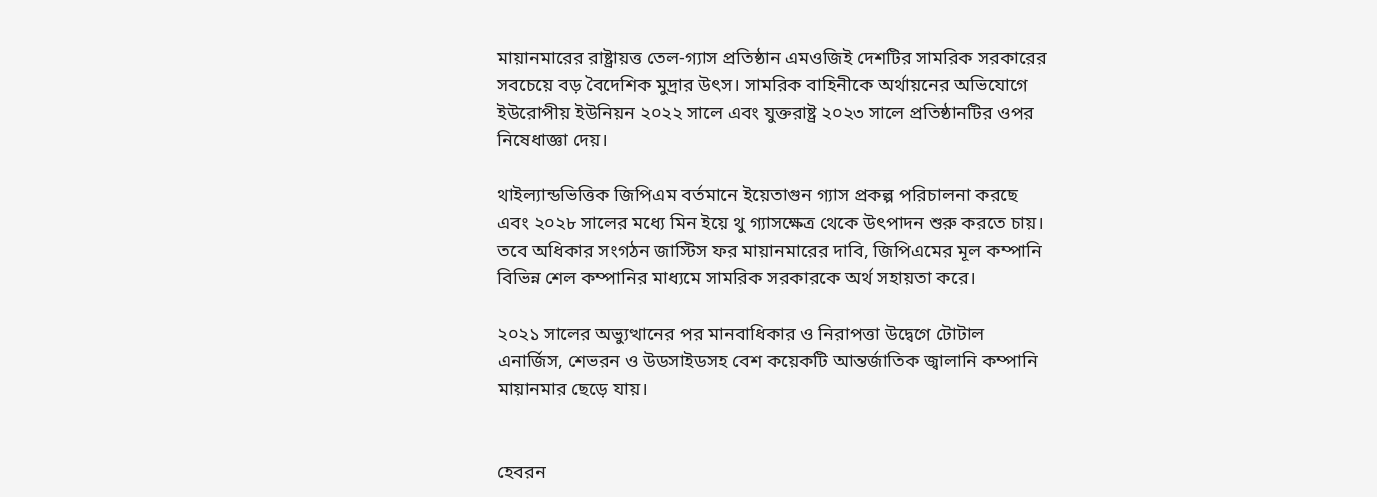মায়ানমারের রাষ্ট্রায়ত্ত তেল-গ্যাস প্রতিষ্ঠান এমওজিই দেশটির সামরিক সরকারের সবচেয়ে বড় বৈদেশিক মুদ্রার উৎস। সামরিক বাহিনীকে অর্থায়নের অভিযোগে ইউরোপীয় ইউনিয়ন ২০২২ সালে এবং যুক্তরাষ্ট্র ২০২৩ সালে প্রতিষ্ঠানটির ওপর নিষেধাজ্ঞা দেয়।

থাইল্যান্ডভিত্তিক জিপিএম বর্তমানে ইয়েতাগুন গ্যাস প্রকল্প পরিচালনা করছে এবং ২০২৮ সালের মধ্যে মিন ইয়ে থু গ্যাসক্ষেত্র থেকে উৎপাদন শুরু করতে চায়। তবে অধিকার সংগঠন জাস্টিস ফর মায়ানমারের দাবি, জিপিএমের মূল কম্পানি বিভিন্ন শেল কম্পানির মাধ্যমে সামরিক সরকারকে অর্থ সহায়তা করে।

২০২১ সালের অভ্যুত্থানের পর মানবাধিকার ও নিরাপত্তা উদ্বেগে টোটাল এনার্জিস, শেভরন ও উডসাইডসহ বেশ কয়েকটি আন্তর্জাতিক জ্বালানি কম্পানি মায়ানমার ছেড়ে যায়।


হেবরন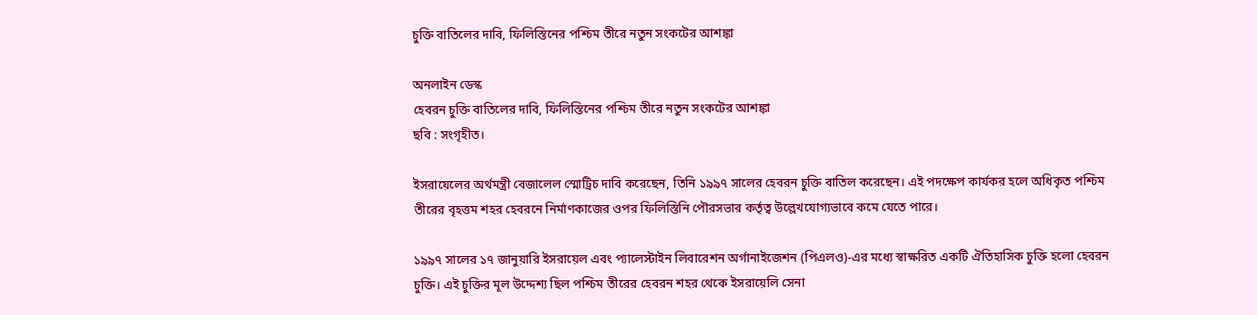চুক্তি বাতিলের দাবি, ফিলিস্তিনের পশ্চিম তীরে নতুন সংকটের আশঙ্কা

অনলাইন ডেস্ক
হেবরন চুক্তি বাতিলের দাবি, ফিলিস্তিনের পশ্চিম তীরে নতুন সংকটের আশঙ্কা
ছবি : সংগৃহীত।

ইসরায়েলের অর্থমন্ত্রী বেজালেল স্মোট্রিচ দাবি করেছেন, তিনি ১৯৯৭ সালের হেবরন চুক্তি বাতিল করেছেন। এই পদক্ষেপ কার্যকর হলে অধিকৃত পশ্চিম তীরের বৃহত্তম শহর হেবরনে নির্মাণকাজের ওপর ফিলিস্তিনি পৌরসভার কর্তৃত্ব উল্লেখযোগ্যভাবে কমে যেতে পারে।

১৯৯৭ সালের ১৭ জানুয়ারি ইসরায়েল এবং প্যালেস্টাইন লিবারেশন অর্গানাইজেশন (পিএলও)-এর মধ্যে স্বাক্ষরিত একটি ঐতিহাসিক চুক্তি হলো হেবরন চুক্তি। এই চুক্তির মূল উদ্দেশ্য ছিল পশ্চিম তীরের হেবরন শহর থেকে ইসরায়েলি সেনা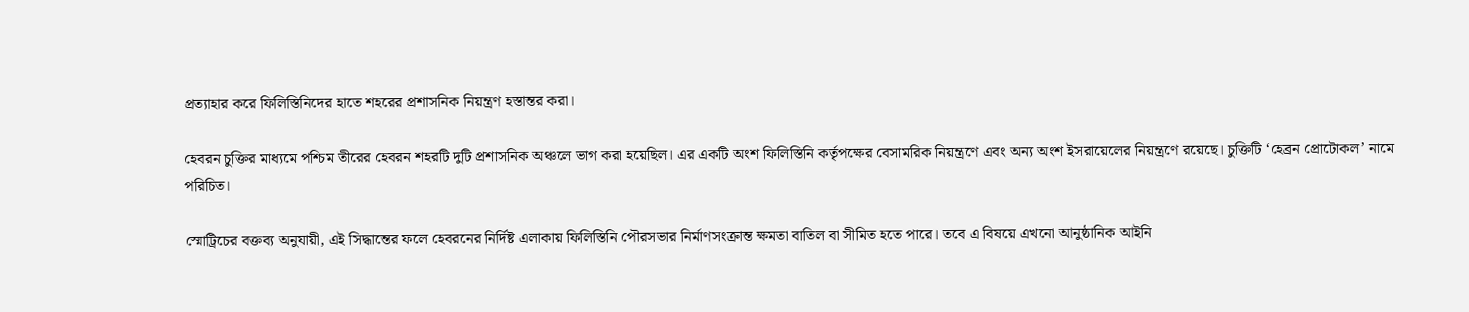প্রত্যাহার করে ফিলিস্তিনিদের হাতে শহরের প্রশাসনিক নিয়ন্ত্রণ হস্তান্তর করা।

হেবরন চুক্তির মাধ্যমে পশ্চিম তীরের হেবরন শহরটি দুটি প্রশাসনিক অঞ্চলে ভাগ করা হয়েছিল। এর একটি অংশ ফিলিস্তিনি কর্তৃপক্ষের বেসামরিক নিয়ন্ত্রণে এবং অন্য অংশ ইসরায়েলের নিয়ন্ত্রণে রয়েছে। চুক্তিটি ‘হেব্রন প্রোটোকল’ নামে পরিচিত।

স্মোট্রিচের বক্তব্য অনুযায়ী, এই সিদ্ধান্তের ফলে হেবরনের নির্দিষ্ট এলাকায় ফিলিস্তিনি পৌরসভার নির্মাণসংক্রান্ত ক্ষমতা বাতিল বা সীমিত হতে পারে। তবে এ বিষয়ে এখনো আনুষ্ঠানিক আইনি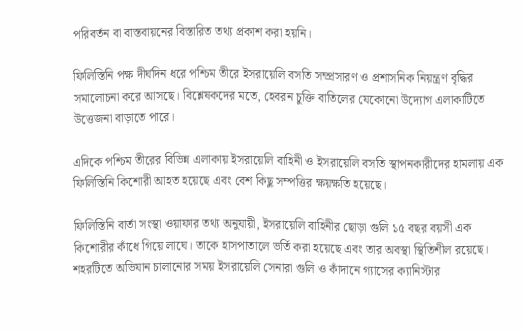পরিবর্তন বা বাস্তবায়নের বিস্তারিত তথ্য প্রকাশ করা হয়নি।

ফিলিস্তিনি পক্ষ দীর্ঘদিন ধরে পশ্চিম তীরে ইসরায়েলি বসতি সম্প্রসারণ ও প্রশাসনিক নিয়ন্ত্রণ বৃদ্ধির সমালোচনা করে আসছে। বিশ্লেষকদের মতে, হেবরন চুক্তি বাতিলের যেকোনো উদ্যোগ এলাকাটিতে উত্তেজনা বাড়াতে পারে।

এদিকে পশ্চিম তীরের বিভিন্ন এলাকায় ইসরায়েলি বাহিনী ও ইসরায়েলি বসতি স্থাপনকারীদের হামলায় এক ফিলিস্তিনি কিশোরী আহত হয়েছে এবং বেশ কিছু সম্পত্তির ক্ষয়ক্ষতি হয়েছে।

ফিলিস্তিনি বার্তা সংস্থা ওয়াফার তথ্য অনুযায়ী, ইসরায়েলি বাহিনীর ছোড়া গুলি ১৫ বছর বয়সী এক কিশোরীর কাঁধে গিয়ে লাঘে। তাকে হাসপাতালে ভর্তি করা হয়েছে এবং তার অবস্থা স্থিতিশীল রয়েছে। শহরটিতে অভিযান চালানোর সময় ইসরায়েলি সেনারা গুলি ও কাঁদানে গ্যাসের ক্যানিস্টার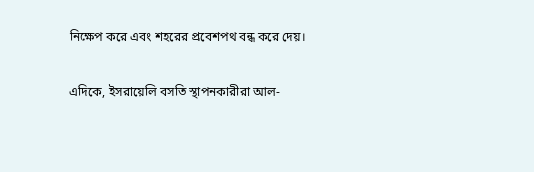নিক্ষেপ করে এবং শহরের প্রবেশপথ বন্ধ করে দেয়।

এদিকে, ইসরায়েলি বসতি স্থাপনকারীরা আল-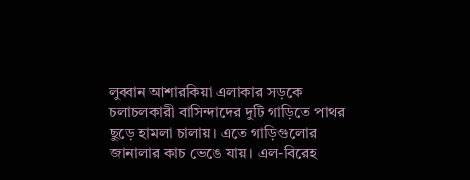লুব্বান আশারকিয়া এলাকার সড়কে চলাচলকারী বাসিন্দাদের দুটি গাড়িতে পাথর ছুড়ে হামলা চালায়। এতে গাড়িগুলোর জানালার কাচ ভেঙে যায়। এল-বিরেহ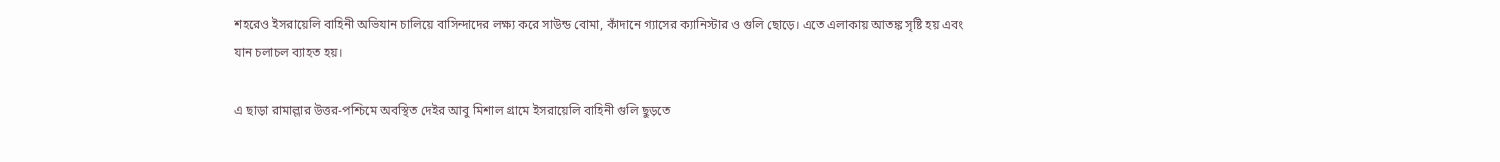শহরেও ইসরায়েলি বাহিনী অভিযান চালিয়ে বাসিন্দাদের লক্ষ্য করে সাউন্ড বোমা, কাঁদানে গ্যাসের ক্যানিস্টার ও গুলি ছোড়ে। এতে এলাকায় আতঙ্ক সৃষ্টি হয় এবং যান চলাচল ব্যাহত হয়।

এ ছাড়া রামাল্লার উত্তর-পশ্চিমে অবস্থিত দেইর আবু মিশাল গ্রামে ইসরায়েলি বাহিনী গুলি ছুড়তে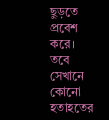ছুড়তে প্রবেশ করে। তবে সেখানে কোনো হতাহতের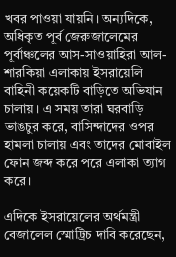খবর পাওয়া যায়নি। অন্যদিকে, অধিকৃত পূর্ব জেরুজালেমের পূর্বাঞ্চলের আস-সাওয়াহিরা আল-শারকিয়া এলাকায় ইসরায়েলি বাহিনী কয়েকটি বাড়িতে অভিযান চালায়। এ সময় তারা ঘরবাড়ি ভাঙচুর করে, বাসিন্দাদের ওপর হামলা চালায় এবং তাদের মোবাইল ফোন জব্দ করে পরে এলাকা ত্যাগ করে।

এদিকে ইসরায়েলের অর্থমন্ত্রী বেজালেল স্মোট্রিচ দাবি করেছেন,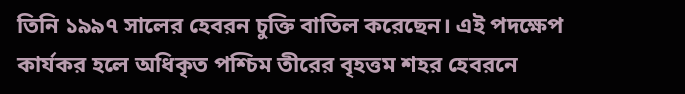তিনি ১৯৯৭ সালের হেবরন চুক্তি বাতিল করেছেন। এই পদক্ষেপ কার্যকর হলে অধিকৃত পশ্চিম তীরের বৃহত্তম শহর হেবরনে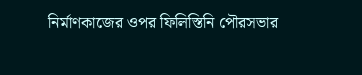নির্মাণকাজের ওপর ফিলিস্তিনি পৌরসভার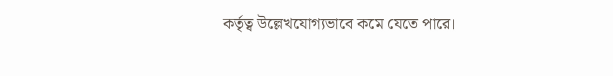কর্তৃত্ব উল্লেখযোগ্যভাবে কমে যেতে পারে।